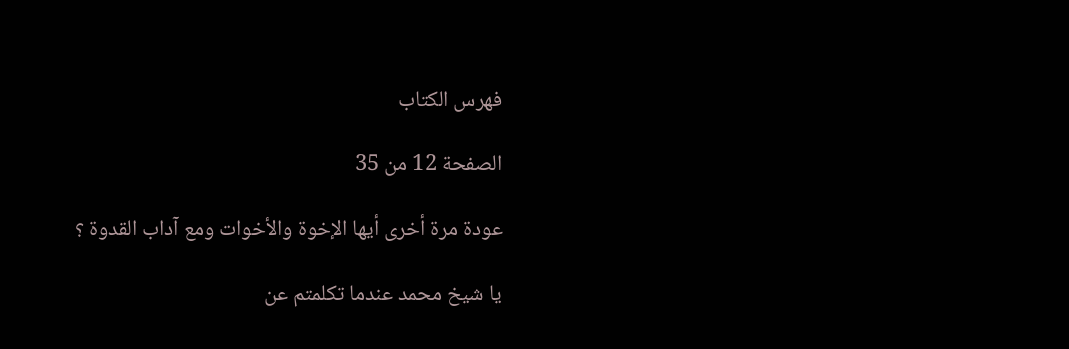فهرس الكتاب

الصفحة 12 من 35

عودة مرة أخرى أيها الإخوة والأخوات ومع آداب القدوة ؟

يا شيخ محمد عندما تكلمتم عن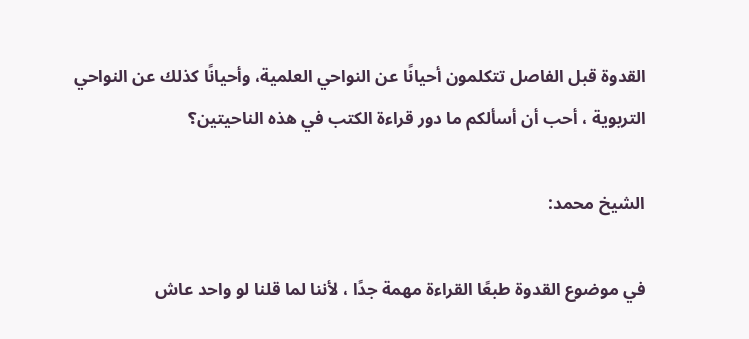القدوة قبل الفاصل تتكلمون أحيانًا عن النواحي العلمية، وأحيانًا كذلك عن النواحي التربوية ، أحب أن أسألكم ما دور قراءة الكتب في هذه الناحيتين؟

الشيخ محمد:

في موضوع القدوة طبعًا القراءة مهمة جدًا ، لأننا لما قلنا لو واحد عاش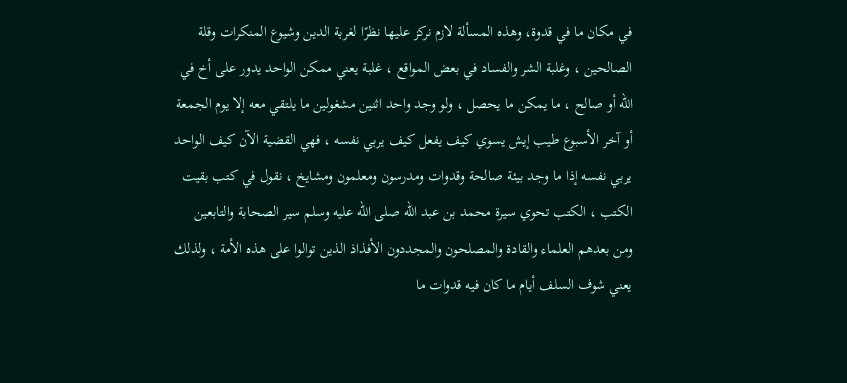في مكان ما في قدوة، وهذه المسألة لازم نركز عليها نظرًا لغربة الدين وشيوع المنكرات وقلة الصالحين ، وغلبة الشر والفساد في بعض المواقع ، غلبة يعني ممكن الواحد يدور على أخ في الله أو صالح ، ما يمكن ما يحصل ، ولو وجد واحد اثنين مشغولين ما يلتقي معه إلا يوم الجمعة أو آخر الأسبوع طيب إيش يسوي كيف يفعل كيف يربي نفسه ، فهي القضية الآن كيف الواحد يربي نفسه إذا ما وجد بيئة صالحة وقدوات ومدرسون ومعلمون ومشايخ ، نقول في كتب بقيت الكتب ، الكتب تحوي سيرة محمد بن عبد الله صلى الله عليه وسلم سير الصحابة والتابعين ومن بعدهم العلماء والقادة والمصلحون والمجددون الأفذاذ الذين توالوا على هذه الأمة ، ولذلك يعني شوف السلف أيام ما كان فيه قدوات ما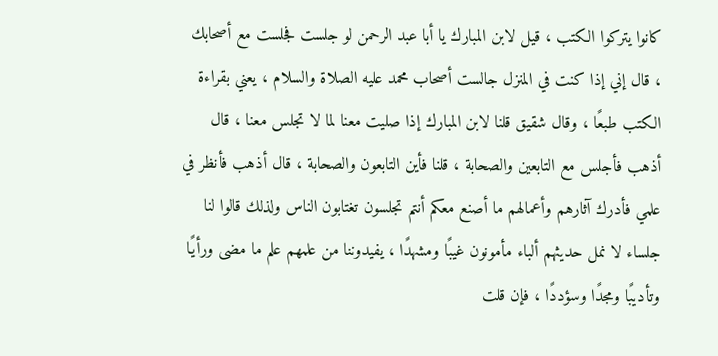كانوا يتركوا الكتب ، قيل لابن المبارك يا أبا عبد الرحمن لو جلست فجلست مع أصحابك ، قال إني إذا كنت في المنزل جالست أصحاب محمد عليه الصلاة والسلام ، يعني بقراءة الكتب طبعًا ، وقال شقيق قلنا لابن المبارك إذا صليت معنا لما لا تجلس معنا ، قال أذهب فأجلس مع التابعين والصحابة ، قلنا فأين التابعون والصحابة ، قال أذهب فأنظر في علمي فأدرك آثارهم وأعمالهم ما أصنع معكم أنتم تجلسون تغتابون الناس ولذلك قالوا لنا جلساء لا نمل حديثهم ألباء مأمونون غيبًا ومشهدًا ، يفيدوننا من علمهم علم ما مضى ورأيًا وتأديبًا ومجدًا وسؤددًا ، فإن قلت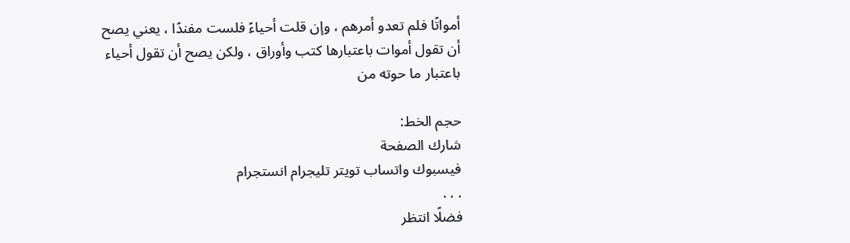أمواتًا فلم تعدو أمرهم ، وإن قلت أحياءً فلست مفندًا ، يعني يصح أن تقول أموات باعتبارها كتب وأوراق ، ولكن يصح أن تقول أحياء باعتبار ما حوته من

حجم الخط:
شارك الصفحة
فيسبوك واتساب تويتر تليجرام انستجرام
. . .
فضلًا انتظر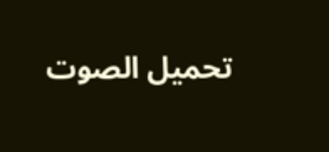تحميل الصوت